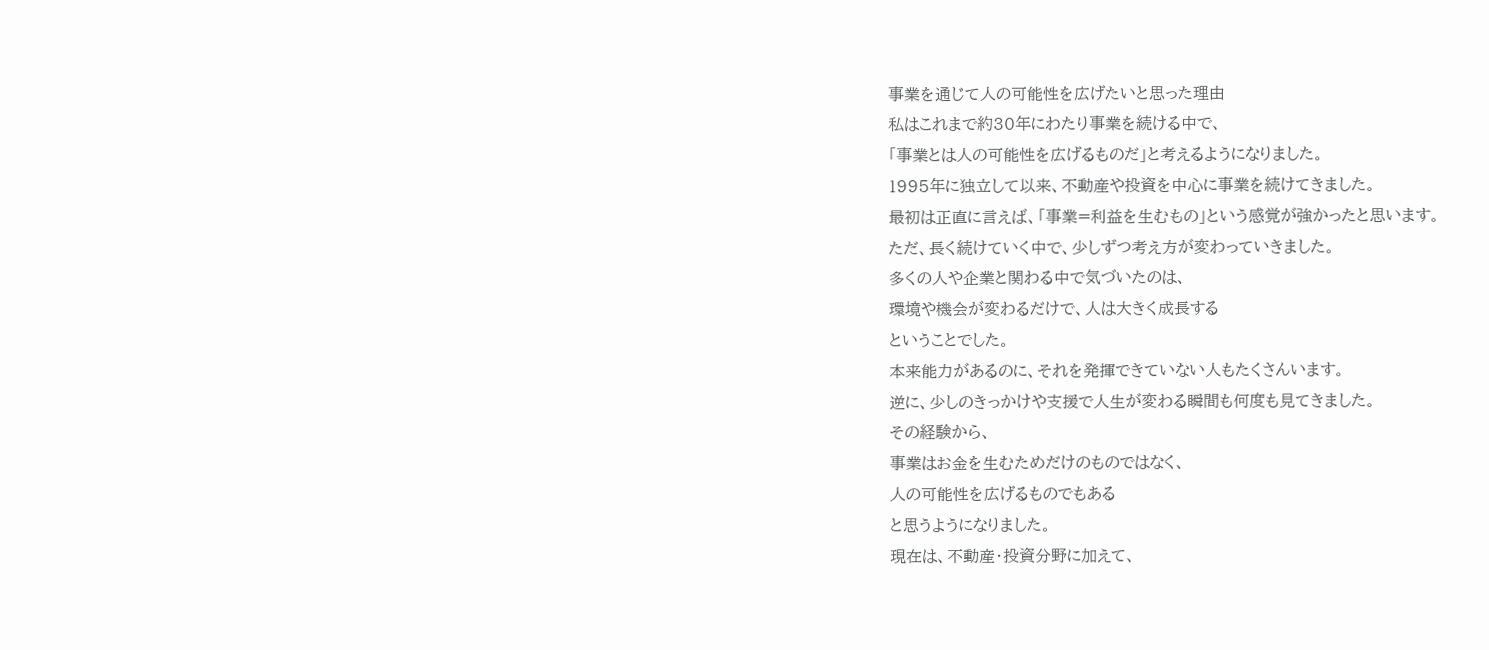事業を通じて人の可能性を広げたいと思った理由
私はこれまで約30年にわたり事業を続ける中で、
「事業とは人の可能性を広げるものだ」と考えるようになりました。
1995年に独立して以来、不動産や投資を中心に事業を続けてきました。
最初は正直に言えば、「事業=利益を生むもの」という感覚が強かったと思います。
ただ、長く続けていく中で、少しずつ考え方が変わっていきました。
多くの人や企業と関わる中で気づいたのは、
環境や機会が変わるだけで、人は大きく成長する
ということでした。
本来能力があるのに、それを発揮できていない人もたくさんいます。
逆に、少しのきっかけや支援で人生が変わる瞬間も何度も見てきました。
その経験から、
事業はお金を生むためだけのものではなく、
人の可能性を広げるものでもある
と思うようになりました。
現在は、不動産・投資分野に加えて、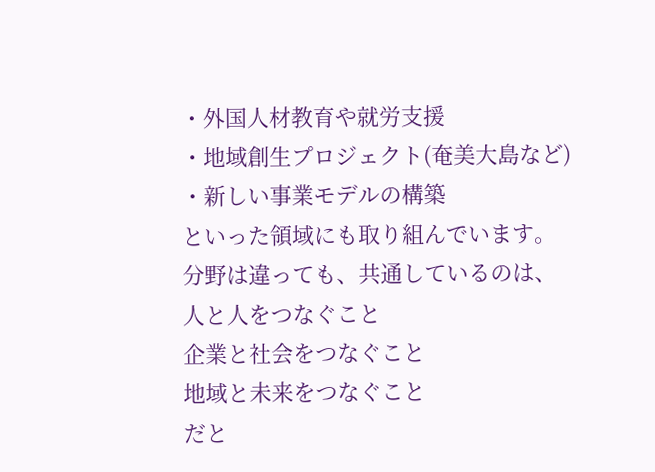・外国人材教育や就労支援
・地域創生プロジェクト(奄美大島など)
・新しい事業モデルの構築
といった領域にも取り組んでいます。
分野は違っても、共通しているのは、
人と人をつなぐこと
企業と社会をつなぐこと
地域と未来をつなぐこと
だと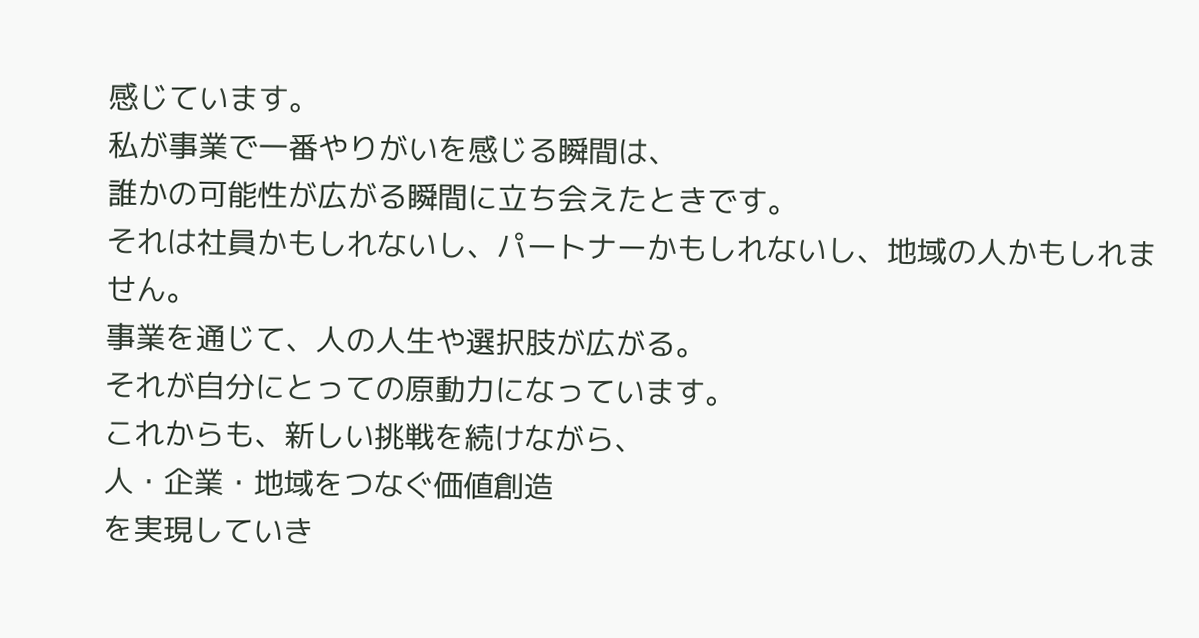感じています。
私が事業で一番やりがいを感じる瞬間は、
誰かの可能性が広がる瞬間に立ち会えたときです。
それは社員かもしれないし、パートナーかもしれないし、地域の人かもしれません。
事業を通じて、人の人生や選択肢が広がる。
それが自分にとっての原動力になっています。
これからも、新しい挑戦を続けながら、
人・企業・地域をつなぐ価値創造
を実現していき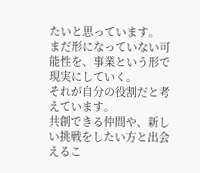たいと思っています。
まだ形になっていない可能性を、事業という形で現実にしていく。
それが自分の役割だと考えています。
共創できる仲間や、新しい挑戦をしたい方と出会えるこ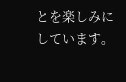とを楽しみにしています。